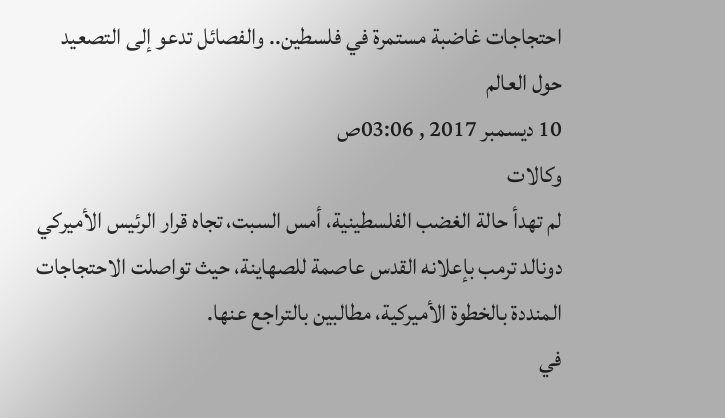احتجاجات غاضبة مستمرة في فلسطين.. والفصائل تدعو إلى التصعيد
حول العالم
10 ديسمبر 2017 , 03:06ص
وكالات
لم تهدأ حالة الغضب الفلسطينية، أمس السبت، تجاه قرار الرئيس الأميركي دونالد ترمب بإعلانه القدس عاصمة للصهاينة، حيث تواصلت الاحتجاجات المنددة بالخطوة الأميركية، مطالبين بالتراجع عنها.
في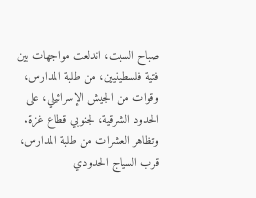صباح السبت، اندلعت مواجهات بين فتية فلسطينيين، من طلبة المدارس، وقوات من الجيش الإسرائيلي، على الحدود الشرقية، لجنوبي قطاع غزة.
وتظاهر العشرات من طلبة المدارس، قرب السياج الحدودي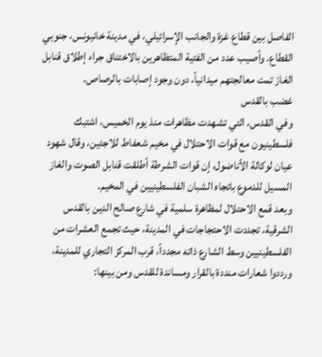الفاصل بين قطاع غزة والجانب الإسرائيلي، في مدينة خانيونس، جنوبي القطاع. وأصيب عدد من الفتية المتظاهرين بالاختناق جراء إطلاق قنابل الغاز تمت معالجتهم ميدانياً، دون وجود إصابات بالرصاص.
غضب بالقدس
وفي القدس، التي تشهدت مظاهرات منذ يوم الخميس، اشتبك فلسطينيون مع قوات الاحتلال في مخيم شعفاط للاجئين، وقال شهود عيان لوكالة الأناضول، إن قوات الشرطة أطلقت قنابل الصوت والغاز المسيل للدموع باتجاه الشبان الفلسطينيين في المخيم.
وبعد قمع الاحتلال لمظاهرة سلمية في شارع صالح الدين بالقدس الشرقية، تجددت الاحتجاجات في المدينة، حيث تجمع العشرات من الفلسطينيين وسط الشارع ذاته مجدداً، قرب المركز التجاري للمدينة، ورددوا شعارات منددة بالقرار ومساندة للقدس ومن بينها: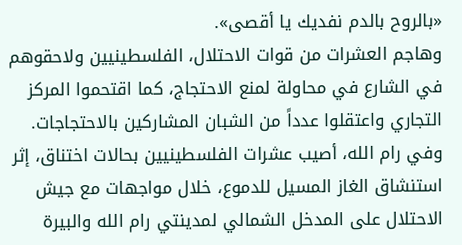«بالروح بالدم نفديك يا أقصى».
وهاجم العشرات من قوات الاحتلال، الفلسطينيين ولاحقوهم في الشارع في محاولة لمنع الاحتجاج، كما اقتحموا المركز التجاري واعتقلوا عدداً من الشبان المشاركين بالاحتجاجات.
وفي رام الله، أصيب عشرات الفلسطينيين بحالات اختناق، إثر استنشاق الغاز المسيل للدموع، خلال مواجهات مع جيش الاحتلال على المدخل الشمالي لمدينتي رام الله والبيرة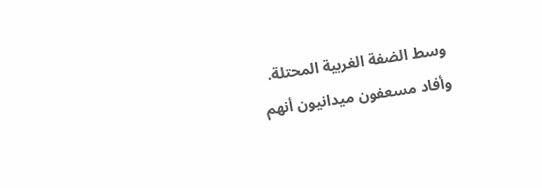وسط الضفة الغربية المحتلة.
وأفاد مسعفون ميدانيون أنهم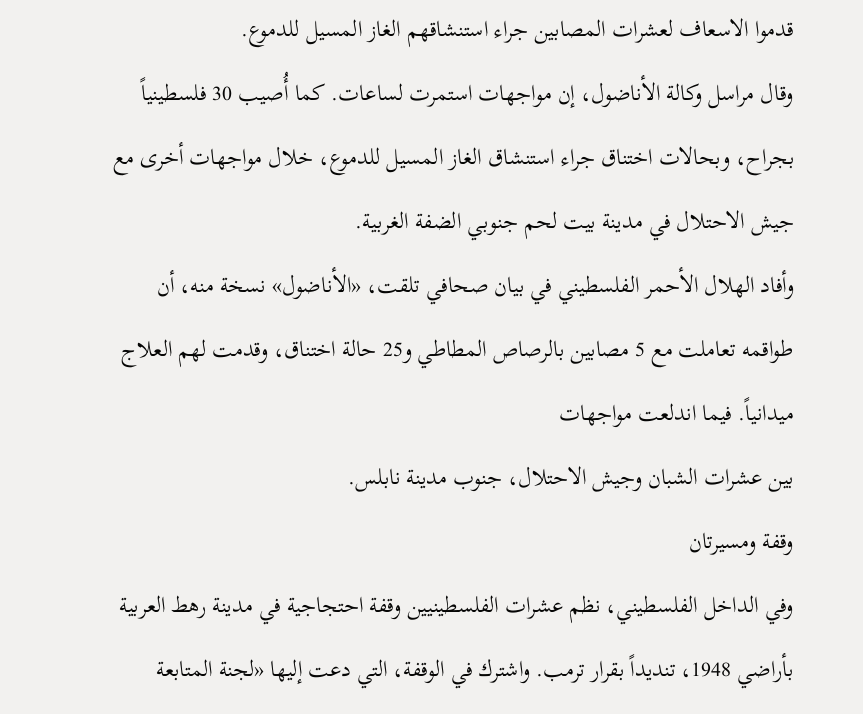قدموا الاسعاف لعشرات المصابين جراء استنشاقهم الغاز المسيل للدموع.
وقال مراسل وكالة الأناضول، إن مواجهات استمرت لساعات. كما أُصيب 30 فلسطينياً بجراح، وبحالات اختناق جراء استنشاق الغاز المسيل للدموع، خلال مواجهات أخرى مع جيش الاحتلال في مدينة بيت لحم جنوبي الضفة الغربية.
وأفاد الهلال الأحمر الفلسطيني في بيان صحافي تلقت، «الأناضول» نسخة منه، أن طواقمه تعاملت مع 5 مصابين بالرصاص المطاطي و25 حالة اختناق، وقدمت لهم العلاج ميدانياً. فيما اندلعت مواجهات
بين عشرات الشبان وجيش الاحتلال، جنوب مدينة نابلس.
وقفة ومسيرتان
وفي الداخل الفلسطيني، نظم عشرات الفلسطينيين وقفة احتجاجية في مدينة رهط العربية بأراضي 1948، تنديداً بقرار ترمب. واشترك في الوقفة، التي دعت إليها «لجنة المتابعة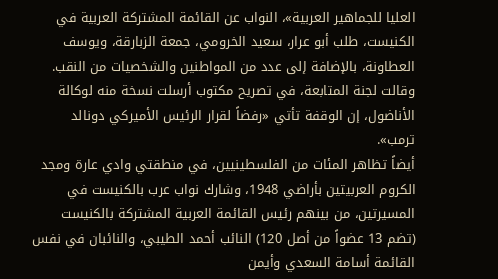العليا للجماهير العربية»، النواب عن القائمة المشتركة العربية في الكنيست، طلب أبو عرار، سعيد الخرومي، جمعة الزبارقة، ويوسف العطاونة، بالإضافة إلى عدد من المواطنين والشخصيات من النقب.
وقالت لجنة المتابعة، في تصريح مكتوب أرسلت نسخة منه لوكالة الأناضول، إن الوقفة تأتي «رفضاً لقرار الرئيس الأميركي دونالد ترمب».
أيضاً تظاهر المئات من الفلسطينيين، في منطقتي وادي عارة ومجد الكروم العربيتين بأراضي 1948، وشارك نواب عرب بالكنيست في المسيرتين، من بينهم رئيس القائمة العربية المشتركة بالكنيست (تضم 13 عضواً من أصل 120) النائب أحمد الطيبي، والنائبان في نفس القائمة أسامة السعدي وأيمن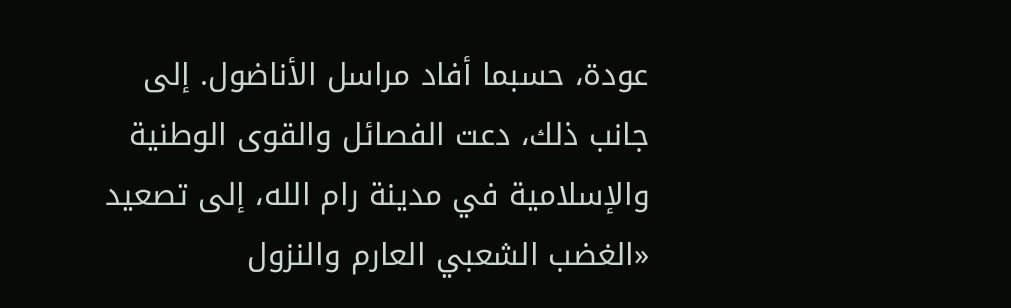عودة، حسبما أفاد مراسل الأناضول. إلى جانب ذلك، دعت الفصائل والقوى الوطنية والإسلامية في مدينة رام الله، إلى تصعيد «الغضب الشعبي العارم والنزول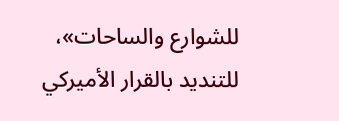للشوارع والساحات»، للتنديد بالقرار الأميركي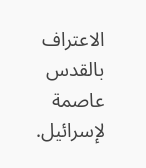الاعتراف بالقدس عاصمة لإسرائيل.